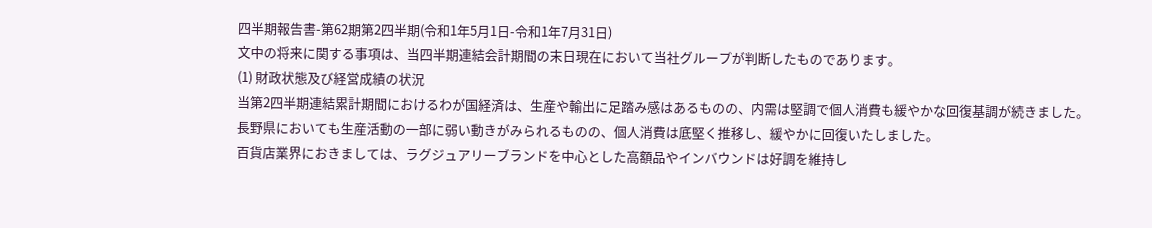四半期報告書-第62期第2四半期(令和1年5月1日-令和1年7月31日)
文中の将来に関する事項は、当四半期連結会計期間の末日現在において当社グループが判断したものであります。
(1) 財政状態及び経営成績の状況
当第2四半期連結累計期間におけるわが国経済は、生産や輸出に足踏み感はあるものの、内需は堅調で個人消費も緩やかな回復基調が続きました。長野県においても生産活動の一部に弱い動きがみられるものの、個人消費は底堅く推移し、緩やかに回復いたしました。
百貨店業界におきましては、ラグジュアリーブランドを中心とした高額品やインバウンドは好調を維持し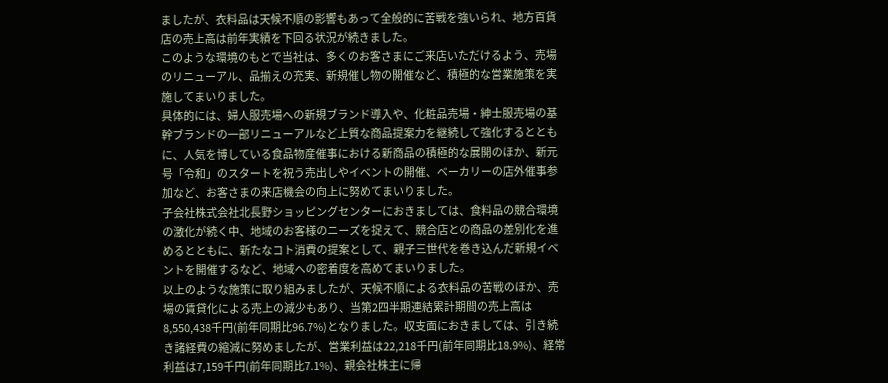ましたが、衣料品は天候不順の影響もあって全般的に苦戦を強いられ、地方百貨店の売上高は前年実績を下回る状況が続きました。
このような環境のもとで当社は、多くのお客さまにご来店いただけるよう、売場のリニューアル、品揃えの充実、新規催し物の開催など、積極的な営業施策を実施してまいりました。
具体的には、婦人服売場への新規ブランド導入や、化粧品売場・紳士服売場の基幹ブランドの一部リニューアルなど上質な商品提案力を継続して強化するとともに、人気を博している食品物産催事における新商品の積極的な展開のほか、新元号「令和」のスタートを祝う売出しやイベントの開催、ベーカリーの店外催事参加など、お客さまの来店機会の向上に努めてまいりました。
子会社株式会社北長野ショッピングセンターにおきましては、食料品の競合環境の激化が続く中、地域のお客様のニーズを捉えて、競合店との商品の差別化を進めるとともに、新たなコト消費の提案として、親子三世代を巻き込んだ新規イベントを開催するなど、地域への密着度を高めてまいりました。
以上のような施策に取り組みましたが、天候不順による衣料品の苦戦のほか、売場の賃貸化による売上の減少もあり、当第2四半期連結累計期間の売上高は8,550,438千円(前年同期比96.7%)となりました。収支面におきましては、引き続き諸経費の縮減に努めましたが、営業利益は22,218千円(前年同期比18.9%)、経常利益は7,159千円(前年同期比7.1%)、親会社株主に帰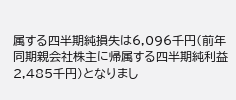属する四半期純損失は6,096千円(前年同期親会社株主に帰属する四半期純利益2,485千円)となりまし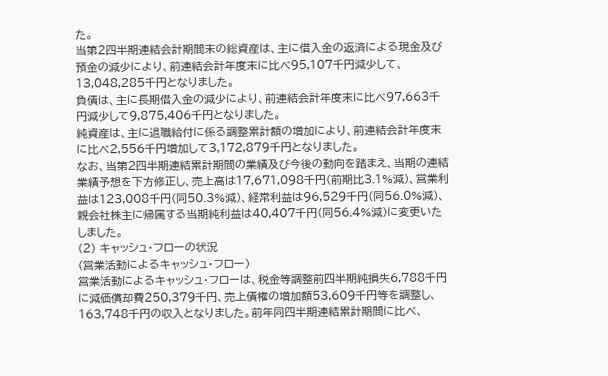た。
当第2四半期連結会計期間末の総資産は、主に借入金の返済による現金及び預金の減少により、前連結会計年度末に比べ95,107千円減少して、13,048,285千円となりました。
負債は、主に長期借入金の減少により、前連結会計年度末に比べ97,663千円減少して9,875,406千円となりました。
純資産は、主に退職給付に係る調整累計額の増加により、前連結会計年度末に比べ2,556千円増加して3,172,879千円となりました。
なお、当第2四半期連結累計期間の業績及び今後の動向を踏まえ、当期の連結業績予想を下方修正し、売上高は17,671,098千円(前期比3.1%減)、営業利益は123,008千円(同50.3%減)、経常利益は96,529千円(同56.0%減)、親会社株主に帰属する当期純利益は40,407千円(同56.4%減)に変更いたしました。
(2) キャッシュ・フローの状況
(営業活動によるキャッシュ・フロー)
営業活動によるキャッシュ・フローは、税金等調整前四半期純損失6,788千円に減価償却費250,379千円、売上債権の増加額53,609千円等を調整し、163,748千円の収入となりました。前年同四半期連結累計期間に比べ、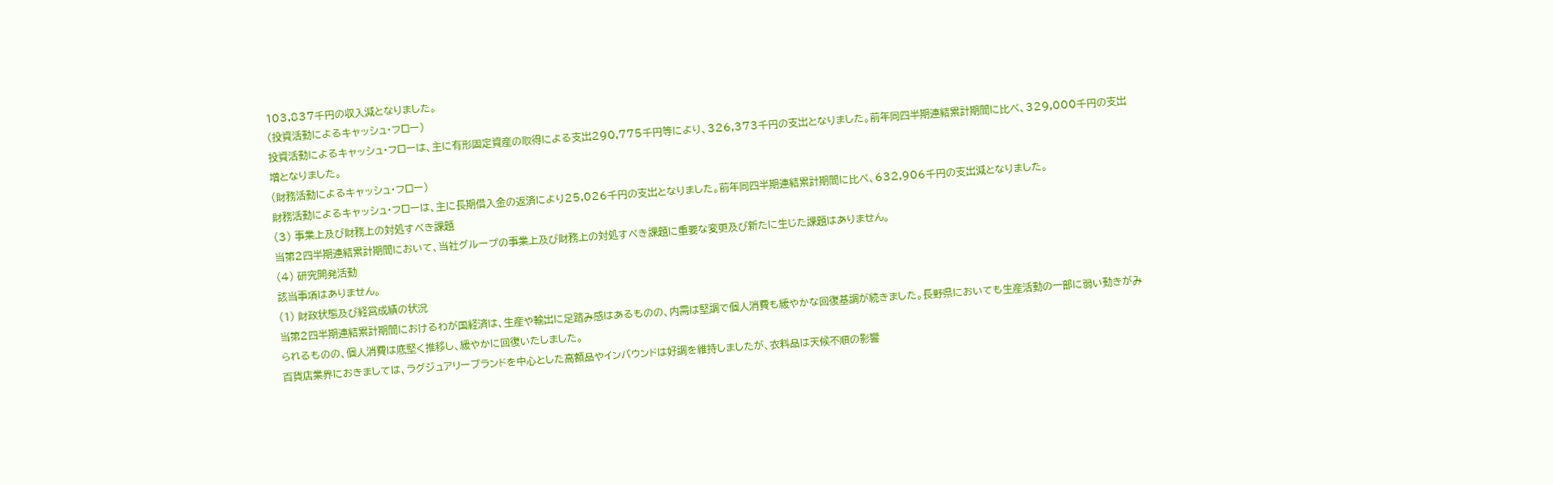103,837千円の収入減となりました。
(投資活動によるキャッシュ・フロー)
投資活動によるキャッシュ・フローは、主に有形固定資産の取得による支出290,775千円等により、326,373千円の支出となりました。前年同四半期連結累計期間に比べ、329,000千円の支出増となりました。
(財務活動によるキャッシュ・フロー)
財務活動によるキャッシュ・フローは、主に長期借入金の返済により25,026千円の支出となりました。前年同四半期連結累計期間に比べ、632,906千円の支出減となりました。
(3) 事業上及び財務上の対処すべき課題
当第2四半期連結累計期間において、当社グループの事業上及び財務上の対処すべき課題に重要な変更及び新たに生じた課題はありません。
(4) 研究開発活動
該当事項はありません。
(1) 財政状態及び経営成績の状況
当第2四半期連結累計期間におけるわが国経済は、生産や輸出に足踏み感はあるものの、内需は堅調で個人消費も緩やかな回復基調が続きました。長野県においても生産活動の一部に弱い動きがみられるものの、個人消費は底堅く推移し、緩やかに回復いたしました。
百貨店業界におきましては、ラグジュアリーブランドを中心とした高額品やインバウンドは好調を維持しましたが、衣料品は天候不順の影響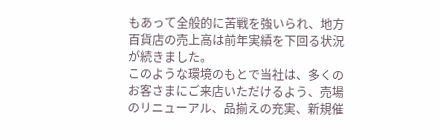もあって全般的に苦戦を強いられ、地方百貨店の売上高は前年実績を下回る状況が続きました。
このような環境のもとで当社は、多くのお客さまにご来店いただけるよう、売場のリニューアル、品揃えの充実、新規催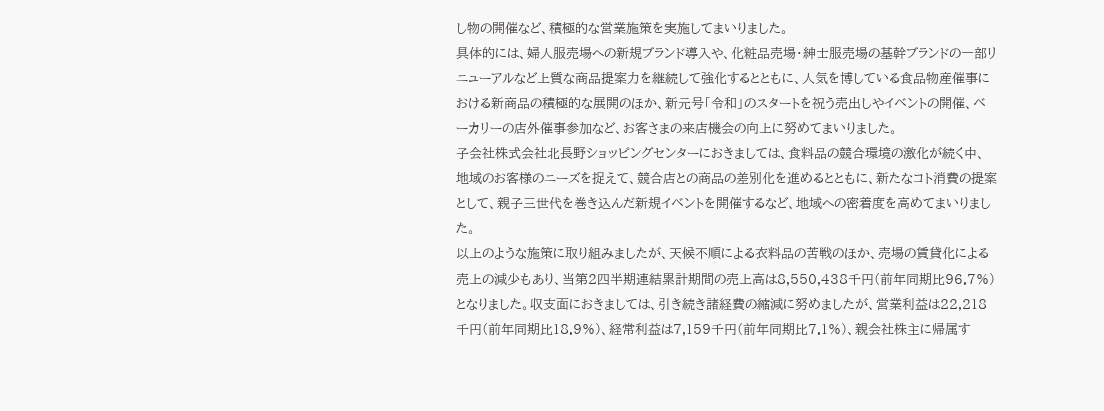し物の開催など、積極的な営業施策を実施してまいりました。
具体的には、婦人服売場への新規ブランド導入や、化粧品売場・紳士服売場の基幹ブランドの一部リニューアルなど上質な商品提案力を継続して強化するとともに、人気を博している食品物産催事における新商品の積極的な展開のほか、新元号「令和」のスタートを祝う売出しやイベントの開催、ベーカリーの店外催事参加など、お客さまの来店機会の向上に努めてまいりました。
子会社株式会社北長野ショッピングセンターにおきましては、食料品の競合環境の激化が続く中、地域のお客様のニーズを捉えて、競合店との商品の差別化を進めるとともに、新たなコト消費の提案として、親子三世代を巻き込んだ新規イベントを開催するなど、地域への密着度を高めてまいりました。
以上のような施策に取り組みましたが、天候不順による衣料品の苦戦のほか、売場の賃貸化による売上の減少もあり、当第2四半期連結累計期間の売上高は8,550,438千円(前年同期比96.7%)となりました。収支面におきましては、引き続き諸経費の縮減に努めましたが、営業利益は22,218千円(前年同期比18.9%)、経常利益は7,159千円(前年同期比7.1%)、親会社株主に帰属す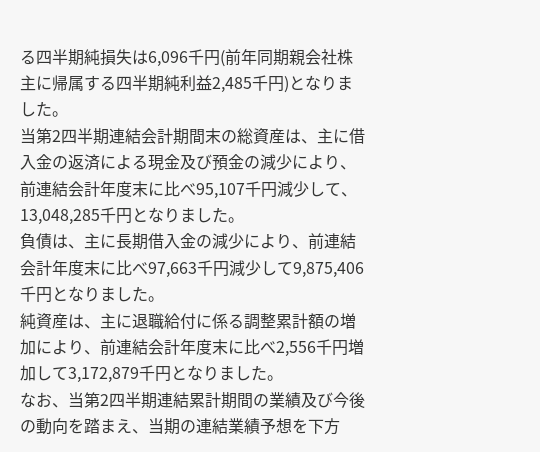る四半期純損失は6,096千円(前年同期親会社株主に帰属する四半期純利益2,485千円)となりました。
当第2四半期連結会計期間末の総資産は、主に借入金の返済による現金及び預金の減少により、前連結会計年度末に比べ95,107千円減少して、13,048,285千円となりました。
負債は、主に長期借入金の減少により、前連結会計年度末に比べ97,663千円減少して9,875,406千円となりました。
純資産は、主に退職給付に係る調整累計額の増加により、前連結会計年度末に比べ2,556千円増加して3,172,879千円となりました。
なお、当第2四半期連結累計期間の業績及び今後の動向を踏まえ、当期の連結業績予想を下方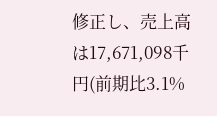修正し、売上高は17,671,098千円(前期比3.1%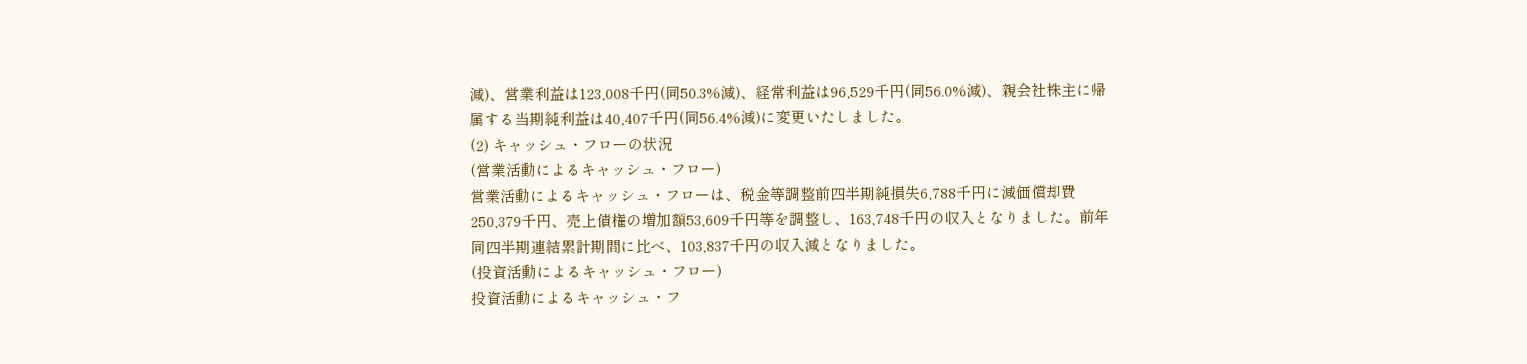減)、営業利益は123,008千円(同50.3%減)、経常利益は96,529千円(同56.0%減)、親会社株主に帰属する当期純利益は40,407千円(同56.4%減)に変更いたしました。
(2) キャッシュ・フローの状況
(営業活動によるキャッシュ・フロー)
営業活動によるキャッシュ・フローは、税金等調整前四半期純損失6,788千円に減価償却費250,379千円、売上債権の増加額53,609千円等を調整し、163,748千円の収入となりました。前年同四半期連結累計期間に比べ、103,837千円の収入減となりました。
(投資活動によるキャッシュ・フロー)
投資活動によるキャッシュ・フ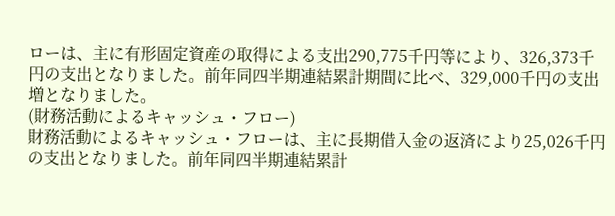ローは、主に有形固定資産の取得による支出290,775千円等により、326,373千円の支出となりました。前年同四半期連結累計期間に比べ、329,000千円の支出増となりました。
(財務活動によるキャッシュ・フロー)
財務活動によるキャッシュ・フローは、主に長期借入金の返済により25,026千円の支出となりました。前年同四半期連結累計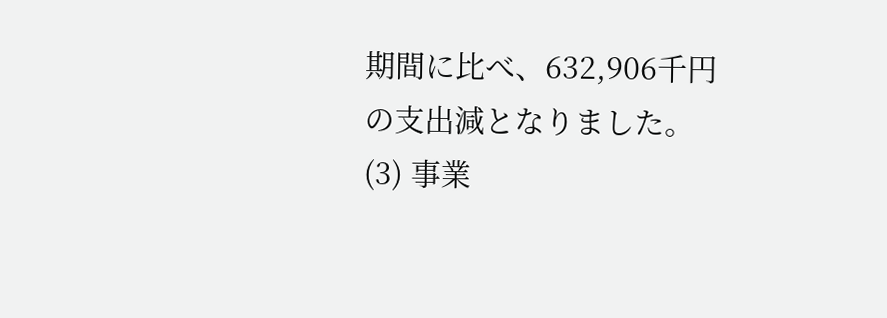期間に比べ、632,906千円の支出減となりました。
(3) 事業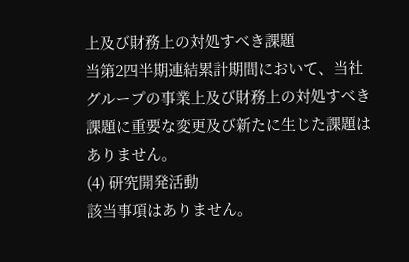上及び財務上の対処すべき課題
当第2四半期連結累計期間において、当社グループの事業上及び財務上の対処すべき課題に重要な変更及び新たに生じた課題はありません。
(4) 研究開発活動
該当事項はありません。